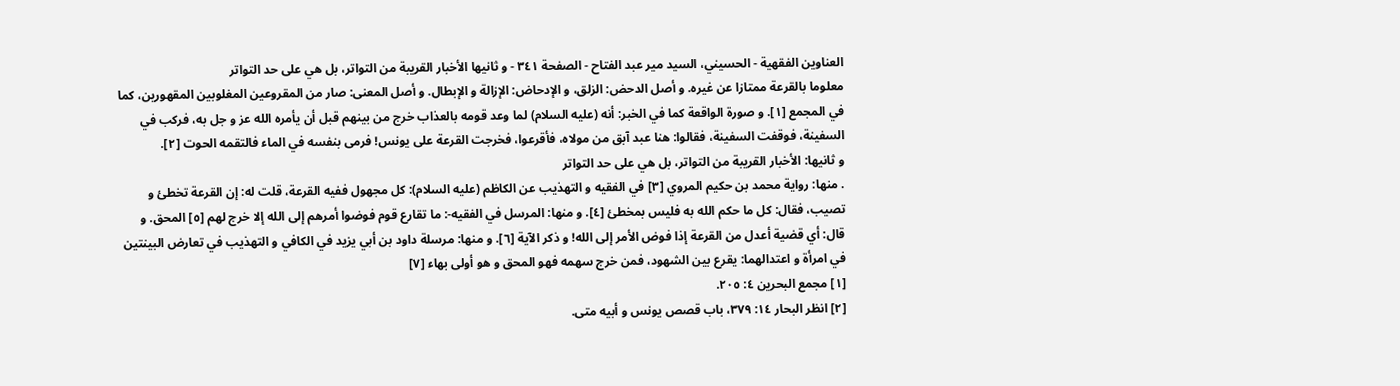العناوين الفقهية - الحسيني، السيد مير عبد الفتاح - الصفحة ٣٤١ - و ثانيها الأخبار القريبة من التواتر، بل هي على حد التواتر
معلوما بالقرعة ممتازا عن غيره. و أصل الدحض: الزلق، و الإدحاض: الإزالة و الإبطال. و أصل المعنى: صار من المقروعين المغلوبين المقهورين، كما في المجمع [١]. و صورة الواقعة كما في الخبر: أنه (عليه السلام) لما وعد قومه بالعذاب خرج من بينهم قبل أن يأمره الله عز و جل به، فركب في السفينة، فوقفت السفينة، فقالوا: هنا عبد آبق من مولاه، فأقرعوا، فخرجت القرعة على يونس! فرمى بنفسه في الماء فالتقمه الحوت [٢].
و ثانيها: الأخبار القريبة من التواتر، بل هي على حد التواتر
. منها: رواية محمد بن حكيم المروي [٣] في الفقيه و التهذيب عن الكاظم (عليه السلام): كل مجهول ففيه القرعة، قلت له: إن القرعة تخطئ و تصيب، فقال: كل ما حكم الله به فليس بمخطئ [٤]. و منها: المرسل في الفقيه-: ما تقارع قوم فوضوا أمرهم إلى الله إلا خرج لهم [٥] المحق. و قال: أي قضية أعدل من القرعة إذا فوض الأمر إلى الله! و ذكر الآية [٦]. و منها: مرسلة داود بن أبي يزيد في الكافي و التهذيب في تعارض البينتين في امرأة و اعتدالهما: يقرع بين الشهود، فمن خرج سهمه فهو المحق و هو أولى بهاء [٧]
[١] مجمع البحرين ٤: ٢٠٥.
[٢] انظر البحار ١٤: ٣٧٩، باب قصص يونس و أبيه متى.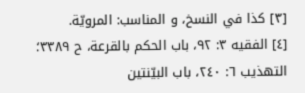[٣] كذا في النسخ، و المناسب: المرويّة.
[٤] الفقيه ٣: ٩٢، باب الحكم بالقرعة، ح ٣٣٨٩؛ التهذيب ٦: ٢٤٠، باب البيّنتين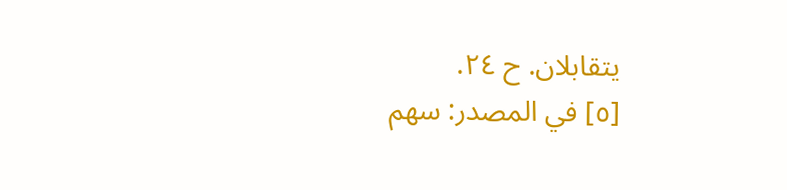يتقابلان. ح ٢٤.
[٥] في المصدر: سهم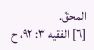المحقّ.
[٦] الفقيه ٣: ٩٢، ح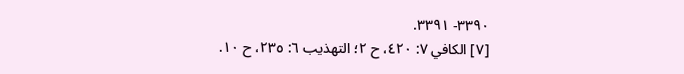٣٣٩٠- ٣٣٩١.
[٧] الكافي ٧: ٤٢٠، ح ٢؛ التهذيب ٦: ٢٣٥، ح ١٠.